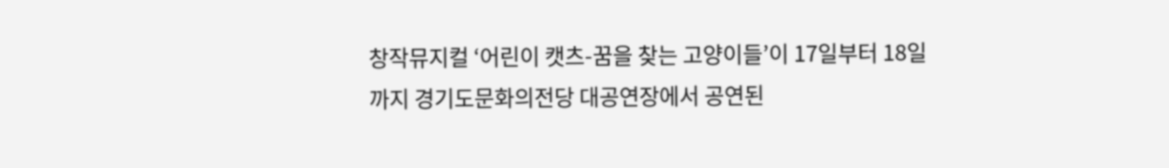창작뮤지컬 ‘어린이 캣츠-꿈을 찾는 고양이들’이 17일부터 18일까지 경기도문화의전당 대공연장에서 공연된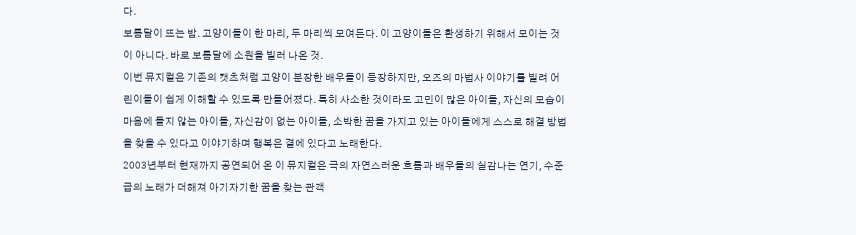다.
보름달이 뜨는 밤. 고양이들이 한 마리, 두 마리씩 모여든다. 이 고양이들은 환생하기 위해서 모이는 것이 아니다. 바로 보름달에 소원을 빌러 나온 것.
이번 뮤지컬은 기존의 캣츠처럼 고양이 분장한 배우들이 등장하지만, 오즈의 마법사 이야기를 빌려 어린이들이 쉽게 이해할 수 있도록 만들어졌다. 특히 사소한 것이라도 고민이 많은 아이들, 자신의 모습이 마음에 들지 않는 아이들, 자신감이 없는 아이들, 소박한 꿈을 가지고 있는 아이들에게 스스로 해결 방법을 찾을 수 있다고 이야기하며 행복은 곁에 있다고 노래한다.
2003년부터 현재까지 공연되어 온 이 뮤지컬은 극의 자연스러운 흐름과 배우들의 실감나는 연기, 수준급의 노래가 더해져 아기자기한 꿈을 찾는 관객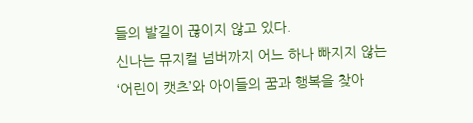들의 발길이 끊이지 않고 있다.
신나는 뮤지컬 넘버까지 어느 하나 빠지지 않는 ‘어린이 캣츠’와 아이들의 꿈과 행복을 찾아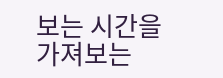보는 시간을 가져보는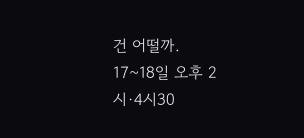건 어떨까.
17~18일 오후 2시·4시30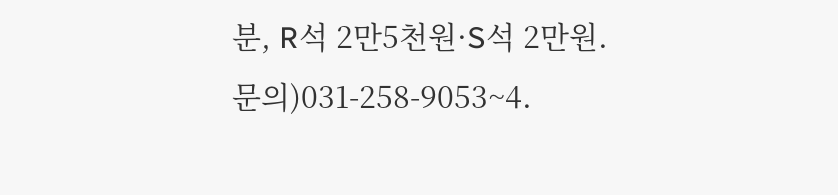분, R석 2만5천원·S석 2만원.
문의)031-258-9053~4.